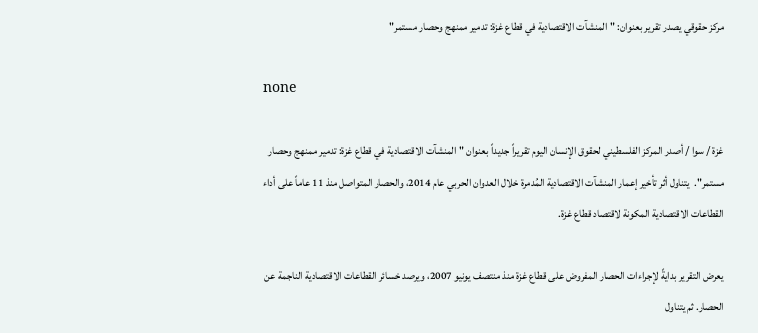مركز حقوقي يصدر تقرير بعنوان: "المنشآت الاقتصادية في قطاع غزة: تدمير ممنهج وحصار مستمر"

none

غزة / سوا / أصدر المركز الفلسطيني لحقوق الإنسان اليوم تقريراً جديداً بعنوان "المنشآت الاقتصادية في قطاع غزة: تدمير ممنهج وحصار مستمر".  يتناول أثر تأخير إعمار المنشآت الاقتصادية المُدمرة خلال العدوان الحربي عام 2014، والحصار المتواصل منذ 11 عاماً على أداء القطاعات الاقتصادية المكونة لاقتصاد قطاع غزة.

يعرض التقرير بدايةً لإجراءات الحصار المفروض على قطاع غزة منذ منتصف يونيو 2007، ويرصد خسائر القطاعات الاقتصادية الناجمة عن الحصار. ثم يتناول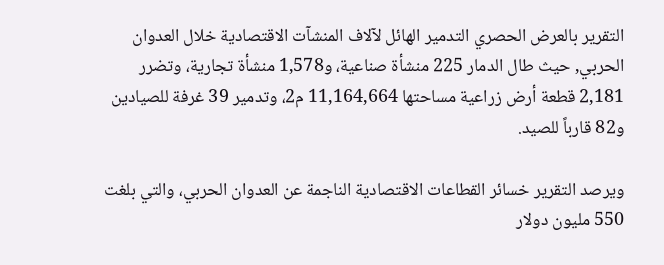التقرير بالعرض الحصري التدمير الهائل لآلاف المنشآت الاقتصادية خلال العدوان الحربي, حيث طال الدمار 225 منشأة صناعية، و1,578 منشأة تجارية، وتضرر 2,181 قطعة أرض زراعية مساحتها 11,164,664 م2، وتدمير 39 غرفة للصيادين و82 قارباً للصيد.

ويرصد التقرير خسائر القطاعات الاقتصادية الناجمة عن العدوان الحربي، والتي بلغت 550 مليون دولار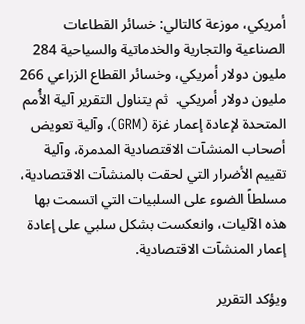أمريكي، موزعة كالتالي: خسائر القطاعات الصناعية والتجارية والخدماتية والسياحية 284 مليون دولار أمريكي، وخسائر القطاع الزراعي 266 مليون دولار أمريكي.  ثم يتناول التقرير آلية الأُمم المتحدة لإعادة إعمار غزة (GRM)، وآلية تعويض أصحاب المنشآت الاقتصادية المدمرة، وآلية تقييم الأضرار التي لحقت بالمنشآت الاقتصادية، مسلطاً الضوء على السلبيات التي اتسمت بها هذه الآليات، وانعكست بشكل سلبي على إعادة إعمار المنشآت الاقتصادية.

ويؤكد التقرير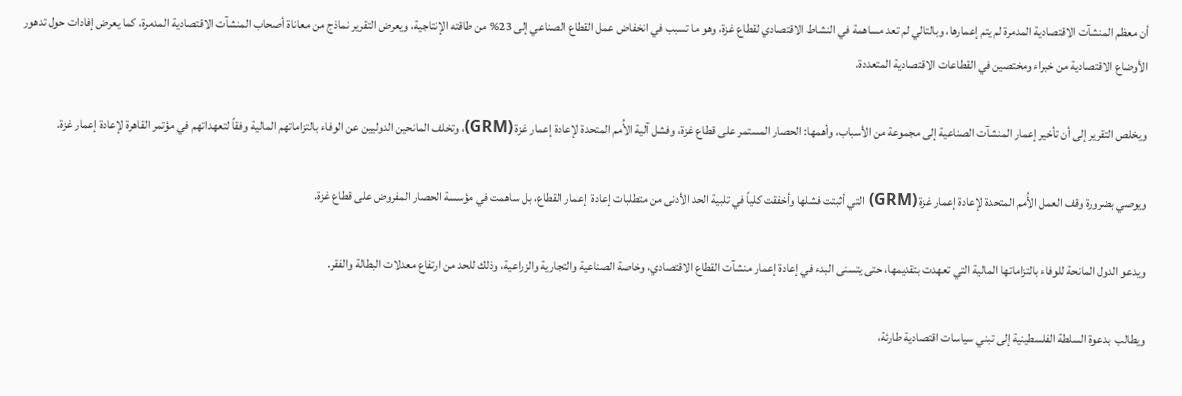أن معظم المنشآت الاقتصادية المدمرة لم يتم إعمارها، وبالتالي لم تعد مساهمة في النشاط الاقتصادي لقطاع غزة، وهو ما تسبب في انخفاض عمل القطاع الصناعي إلى 23% من طاقته الإنتاجية، ويعرض التقرير نماذج من معاناة أصحاب المنشآت الاقتصادية المدمرة، كما يعرض إفادات حول تدهور الأوضاع الاقتصادية من خبراء ومختصين في القطاعات الاقتصادية المتعددة.

ويخلص التقرير إلى أن تأخير إعمار المنشآت الصناعية إلى مجموعة من الأسباب، وأهمها: الحصار المستمر على قطاع غزة، وفشل آلية الأُمم المتحدة لإعادة إعمار غزة (GRM)، وتخلف المانحين الدوليين عن الوفاء بالتزاماتهم المالية وفقاً لتعهداتهم في مؤتمر القاهرة لإعادة إعمار غزة.

ويوصي بضرورة وقف العمل الأُمم المتحدة لإعادة إعمار غزة (GRM) التي أثبتت فشلها وأخفقت كلياً في تلبية الحد الأدنى من متطلبات إعادة  إعمار القطاع، بل ساهمت في مؤسسة الحصار المفروض على قطاع غزة.

ويدعو الدول المانحة للوفاء بالتزاماتها المالية التي تعهدت بتقديمها، حتى يتسنى البدء في إعادة إعمار منشآت القطاع الاقتصادي، وخاصة الصناعية والتجارية والزراعية، وذلك للحد من ارتفاع معدلات البطالة والفقر.

ويطالب  بدعوة السلطة الفلسطينية إلى تبني سياسات اقتصادية طارئة،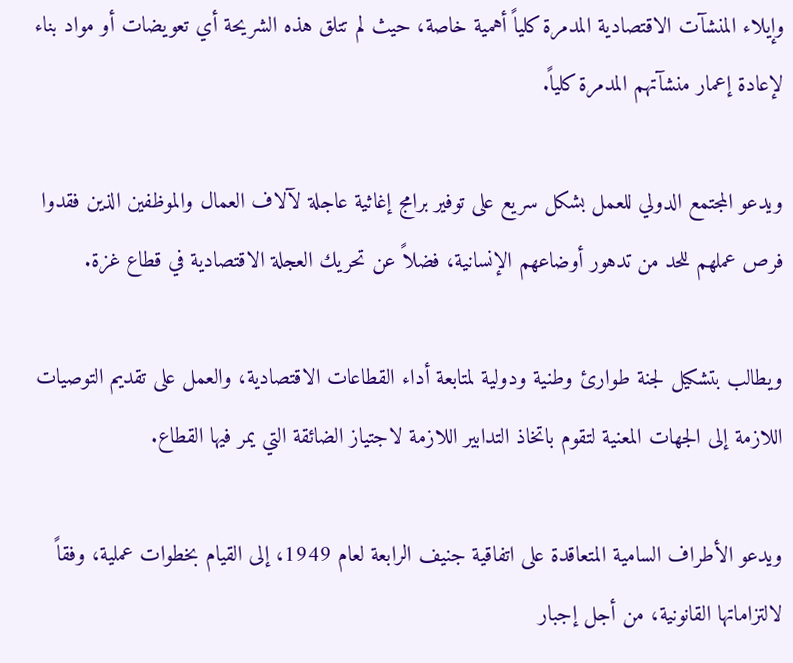وإيلاء المنشآت الاقتصادية المدمرة كلياً أهمية خاصة، حيث لم تتلق هذه الشريحة أي تعويضات أو مواد بناء لإعادة إعمار منشآتهم المدمرة كلياً.

ويدعو المجتمع الدولي للعمل بشكل سريع على توفير برامج إغاثية عاجلة لآلاف العمال والموظفين الذين فقدوا فرص عملهم للحد من تدهور أوضاعهم الإنسانية، فضلاً عن تحريك العجلة الاقتصادية في قطاع غزة.

ويطالب بتشكيل لجنة طوارئ وطنية ودولية لمتابعة أداء القطاعات الاقتصادية، والعمل على تقديم التوصيات اللازمة إلى الجهات المعنية لتقوم باتخاذ التدابير اللازمة لاجتياز الضائقة التي يمر فيها القطاع.

ويدعو الأطراف السامية المتعاقدة على اتفاقية جنيف الرابعة لعام 1949، إلى القيام بخطوات عملية، وفقاً لالتزاماتها القانونية، من أجل إجبار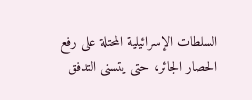السلطات الإسرائيلية المحتلة على رفع الحصار الجائر، حتى يتسنى التدفق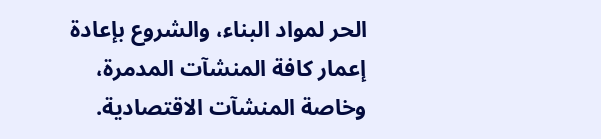الحر لمواد البناء، والشروع بإعادة إعمار كافة المنشآت المدمرة، وخاصة المنشآت الاقتصادية.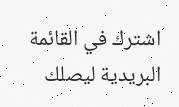اشترك في القائمة البريدية ليصلك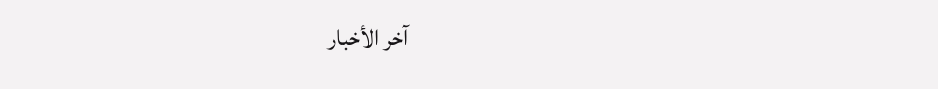آخر الأخبار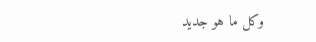وكل ما هو جديد